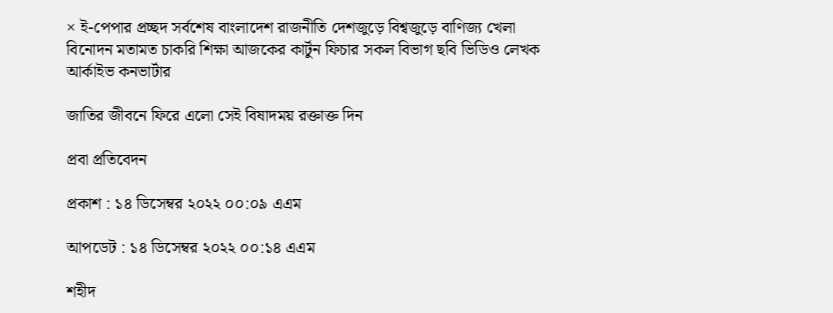× ই-পেপার প্রচ্ছদ সর্বশেষ বাংলাদেশ রাজনীতি দেশজুড়ে বিশ্বজুড়ে বাণিজ্য খেলা বিনোদন মতামত চাকরি শিক্ষা আজকের কার্টুন ফিচার সকল বিভাগ ছবি ভিডিও লেখক আর্কাইভ কনভার্টার

জাতির জীবনে ফিরে এলো সেই বিষাদময় রক্তাক্ত দিন

প্রবা প্রতিবেদন

প্রকাশ : ১৪ ডিসেম্বর ২০২২ ০০:০৯ এএম

আপডেট : ১৪ ডিসেম্বর ২০২২ ০০:১৪ এএম

শহীদ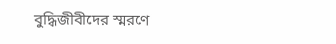বুদ্ধিজীবীদের স্মরণে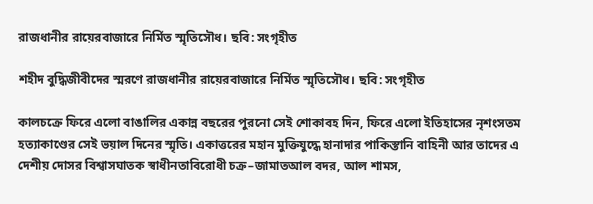রাজধানীর রায়েরবাজারে নির্মিত স্মৃতিসৌধ। ছবি: সংগৃহীত

শহীদ বুদ্ধিজীবীদের স্মরণে রাজধানীর রায়েরবাজারে নির্মিত স্মৃতিসৌধ। ছবি: সংগৃহীত

কালচক্রে ফিরে এলো বাঙালির একান্ন বছরের পুরনো সেই শোকাবহ দিন, ফিরে এলো ইতিহাসের নৃশংসতম হত্যাকাণ্ডের সেই ভয়াল দিনের স্মৃতি। একাত্তরের মহান মুক্তিযুদ্ধে হানাদার পাকিস্তানি বাহিনী আর তাদের এ দেশীয় দোসর বিশ্বাসঘাতক স্বাধীনতাবিরোধী চক্র–জামাতআল বদর, আল শামস,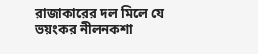রাজাকারের দল মিলে যে ভয়ংকর নীলনকশা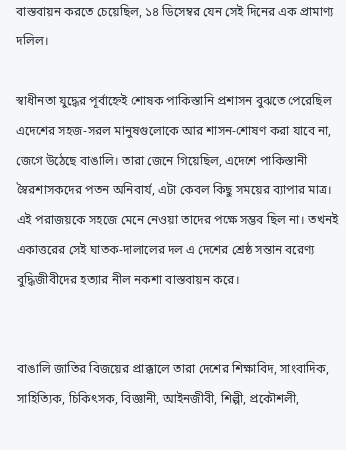বাস্তবায়ন করতে চেয়েছিল, ১৪ ডিসেম্বর যেন সেই দিনের এক প্রামাণ্য দলিল।

স্বাধীনতা যুদ্ধের পূর্বাহ্নেই শোষক পাকিস্তানি প্রশাসন বুঝতে পেরেছিল এদেশের সহজ-সরল মানুষগুলোকে আর শাসন-শোষণ করা যাবে না, জেগে উঠেছে বাঙালি। তারা জেনে গিয়েছিল, এদেশে পাকিস্তানী স্বৈরশাসকদের পতন অনিবার্য, এটা কেবল কিছু সময়ের ব্যাপার মাত্র। এই পরাজয়কে সহজে মেনে নেওয়া তাদের পক্ষে সম্ভব ছিল না। তখনই একাত্তরের সেই ঘাতক-দালালের দল এ দেশের শ্রেষ্ঠ সন্তান বরেণ্য বুদ্ধিজীবীদের হত্যার নীল নকশা বাস্তবায়ন করে।


বাঙালি জাতির বিজয়ের প্রাক্কালে তারা দেশের শিক্ষাবিদ, সাংবাদিক, সাহিত্যিক, চিকিৎসক, বিজ্ঞানী, আইনজীবী, শিল্পী, প্রকৌশলী,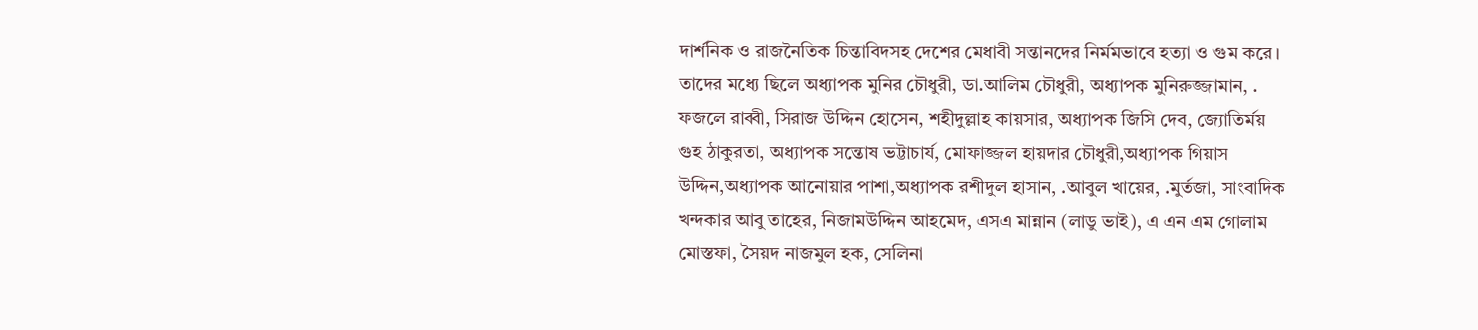দার্শনিক ও রাজনৈতিক চিন্তাবিদসহ দেশের মেধাবী সন্তানদের নির্মমভাবে হত্যা ও গুম করে। তাদের মধ্যে ছিলে অধ্যাপক মুনির চৌধুরী, ডা.আলিম চৌধুরী, অধ্যাপক মুনিরুজ্জামান, . ফজলে রাব্বী, সিরাজ উদ্দিন হোসেন, শহীদুল্লাহ কায়সার, অধ্যাপক জিসি দেব, জ্যোতির্ময় গুহ ঠাকুরতা, অধ্যাপক সন্তোষ ভট্টাচার্য, মোফাজ্জল হায়দার চৌধুরী,অধ্যাপক গিয়াস উদ্দিন,অধ্যাপক আনোয়ার পাশা,অধ্যাপক রশীদুল হাসান, .আবুল খায়ের, .মুর্তজা, সাংবাদিক খন্দকার আবু তাহের, নিজামউদ্দিন আহমেদ, এসএ মান্নান (লাডু ভাই), এ এন এম গোলাম মোস্তফা, সৈয়দ নাজমুল হক, সেলিনা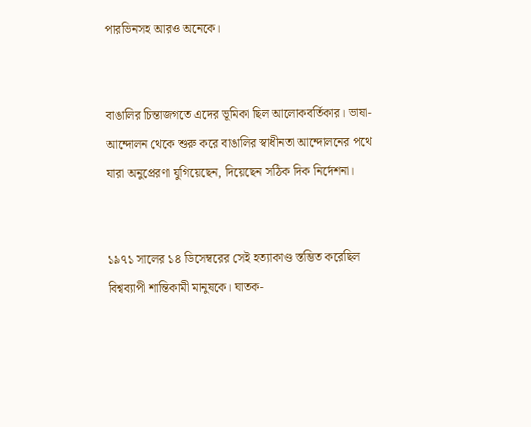পারভিনসহ আরও অনেকে।


বাঙালির চিন্তাজগতে এদের ভূমিকা ছিল আলোকবর্তিকার। ভাষা-আন্দোলন থেকে শুরু করে বাঙালির স্বাধীনতা আন্দোলনের পথে যারা অনুপ্রেরণা যুগিয়েছেন, দিয়েছেন সঠিক দিক নির্দেশনা।


১৯৭১ সালের ১৪ ডিসেম্বরের সেই হত্যাকাণ্ড স্তম্ভিত করেছিল বিশ্বব্যাপী শান্তিকামী মানুষকে। ঘাতক-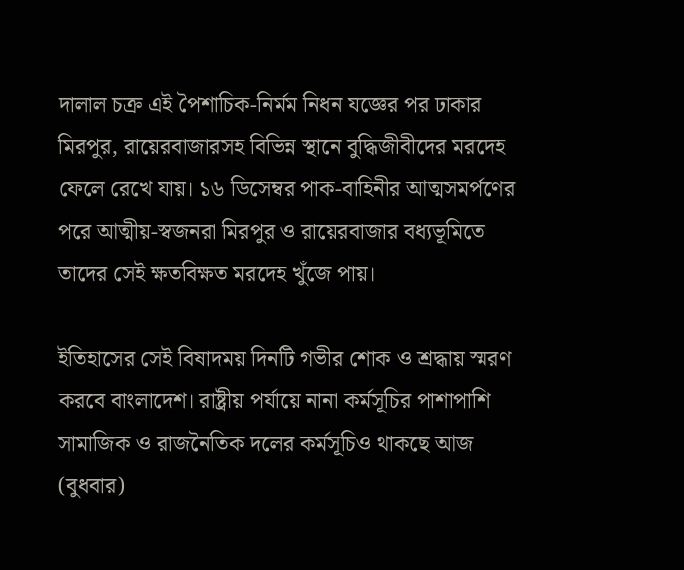দালাল চক্র এই পৈশাচিক-নির্মম নিধন যজ্ঞের পর ঢাকার মিরপুর, রায়েরবাজারসহ বিভিন্ন স্থানে বুদ্ধিজীবীদের মরদেহ ফেলে রেখে যায়। ১৬ ডিসেম্বর পাক-বাহিনীর আত্মসমর্পণের পরে আত্মীয়-স্বজনরা মিরপুর ও রায়েরবাজার বধ্যভূমিতে তাদের সেই ক্ষতবিক্ষত মরদেহ খুঁজে পায়।

ইতিহাসের সেই বিষাদময় দিনটি গভীর শোক ও শ্রদ্ধায় স্মরণ করবে বাংলাদেশ। রাষ্ট্রীয় পর্যায়ে নানা কর্মসূচির পাশাপাশি সামাজিক ও রাজনৈতিক দলের কর্মসূচিও থাকছে আজ (বুধবার)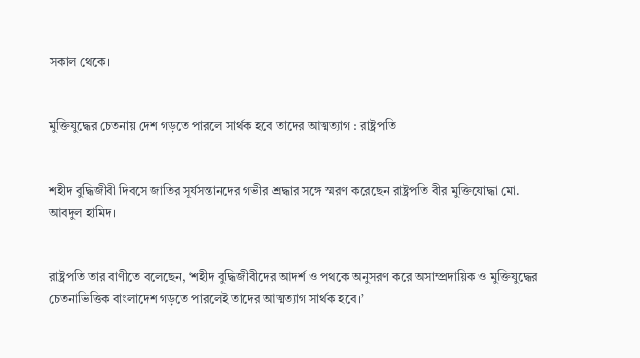সকাল থেকে।


মুক্তিযুদ্ধের চেতনায় দেশ গড়তে পারলে সার্থক হবে তাদের আত্মত্যাগ : রাষ্ট্রপতি


শহীদ বুদ্ধিজীবী দিবসে জাতির সূর্যসন্তানদের গভীর শ্রদ্ধার সঙ্গে স্মরণ করেছেন রাষ্ট্রপতি বীর মুক্তিযোদ্ধা মো. আবদুল হামিদ।


রাষ্ট্রপতি তার বাণীতে বলেছেন, ‘শহীদ বুদ্ধিজীবীদের আদর্শ ও পথকে অনুসরণ করে অসাম্প্রদায়িক ও মুক্তিযুদ্ধের চেতনাভিত্তিক বাংলাদেশ গড়তে পারলেই তাদের আত্মত্যাগ সার্থক হবে।’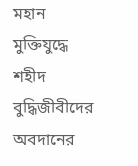মহান মুক্তিযুদ্ধে শহীদ বুদ্ধিজীবীদের অবদানের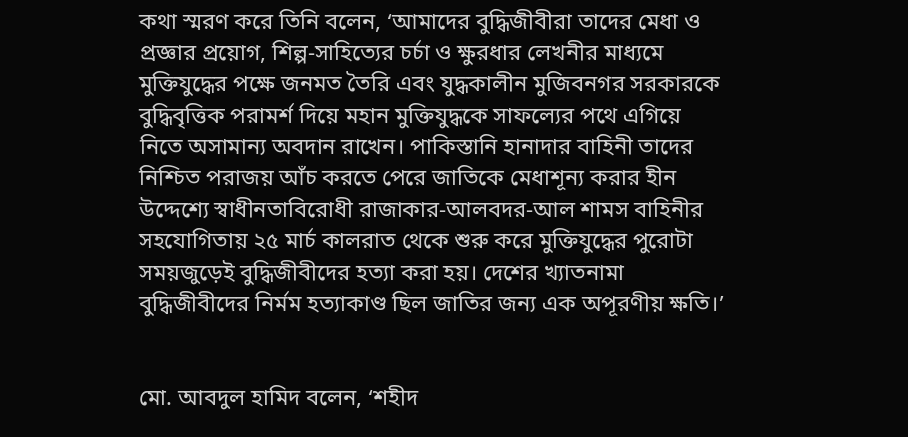কথা স্মরণ করে তিনি বলেন, ‘আমাদের বুদ্ধিজীবীরা তাদের মেধা ও প্রজ্ঞার প্রয়োগ, শিল্প-সাহিত্যের চর্চা ও ক্ষুরধার লেখনীর মাধ্যমে মুক্তিযুদ্ধের পক্ষে জনমত তৈরি এবং যুদ্ধকালীন মুজিবনগর সরকারকে বুদ্ধিবৃত্তিক পরামর্শ দিয়ে মহান মুক্তিযুদ্ধকে সাফল্যের পথে এগিয়ে নিতে অসামান্য অবদান রাখেন। পাকিস্তানি হানাদার বাহিনী তাদের নিশ্চিত পরাজয় আঁচ করতে পেরে জাতিকে মেধাশূন্য করার হীন উদ্দেশ্যে স্বাধীনতাবিরোধী রাজাকার-আলবদর-আল শামস বাহিনীর সহযোগিতায় ২৫ মার্চ কালরাত থেকে শুরু করে মুক্তিযুদ্ধের পুরোটা সময়জুড়েই বুদ্ধিজীবীদের হত্যা করা হয়। দেশের খ্যাতনামা বুদ্ধিজীবীদের নির্মম হত্যাকাণ্ড ছিল জাতির জন্য এক অপূরণীয় ক্ষতি।’


মো. আবদুল হামিদ বলেন, ‘শহীদ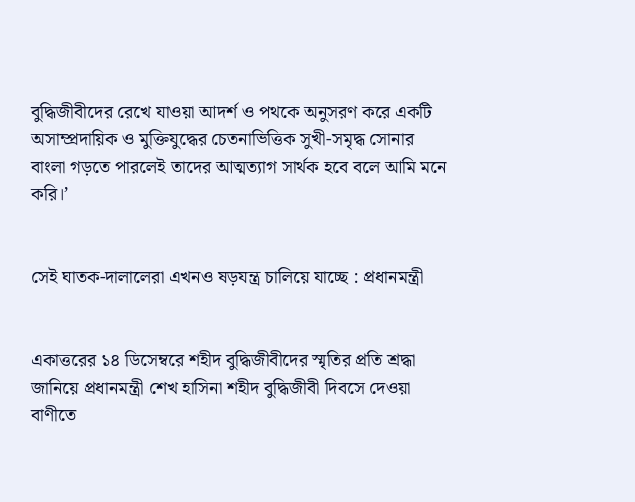বুদ্ধিজীবীদের রেখে যাওয়া আদর্শ ও পথকে অনুসরণ করে একটি অসাম্প্রদায়িক ও মুক্তিযুদ্ধের চেতনাভিত্তিক সুখী-সমৃদ্ধ সোনার বাংলা গড়তে পারলেই তাদের আত্মত্যাগ সার্থক হবে বলে আমি মনে করি।’


সেই ঘাতক-দালালেরা এখনও ষড়যন্ত্র চালিয়ে যাচ্ছে : প্রধানমন্ত্রী


একাত্তরের ১৪ ডিসেম্বরে শহীদ বুদ্ধিজীবীদের স্মৃতির প্রতি শ্রদ্ধা জানিয়ে প্রধানমন্ত্রী শেখ হাসিনা শহীদ বুদ্ধিজীবী দিবসে দেওয়া বাণীতে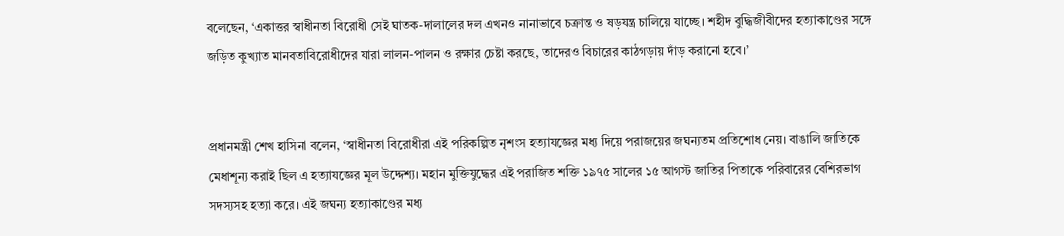বলেছেন, ‘একাত্তর স্বাধীনতা বিরোধী সেই ঘাতক-দালালের দল এখনও নানাভাবে চক্রান্ত ও ষড়যন্ত্র চালিয়ে যাচ্ছে। শহীদ বুদ্ধিজীবীদের হত্যাকাণ্ডের সঙ্গে জড়িত কুখ্যাত মানবতাবিরোধীদের যারা লালন-পালন ও রক্ষার চেষ্টা করছে, তাদেরও বিচারের কাঠগড়ায় দাঁড় করানো হবে।’


প্রধানমন্ত্রী শেখ হাসিনা বলেন, ‘স্বাধীনতা বিরোধীরা এই পরিকল্পিত নৃশংস হত্যাযজ্ঞের মধ্য দিয়ে পরাজয়ের জঘন্যতম প্রতিশোধ নেয়। বাঙালি জাতিকে মেধাশূন্য করাই ছিল এ হত্যাযজ্ঞের মূল উদ্দেশ্য। মহান মুক্তিযুদ্ধের এই পরাজিত শক্তি ১৯৭৫ সালের ১৫ আগস্ট জাতির পিতাকে পরিবারের বেশিরভাগ সদস্যসহ হত্যা করে। এই জঘন্য হত্যাকাণ্ডের মধ্য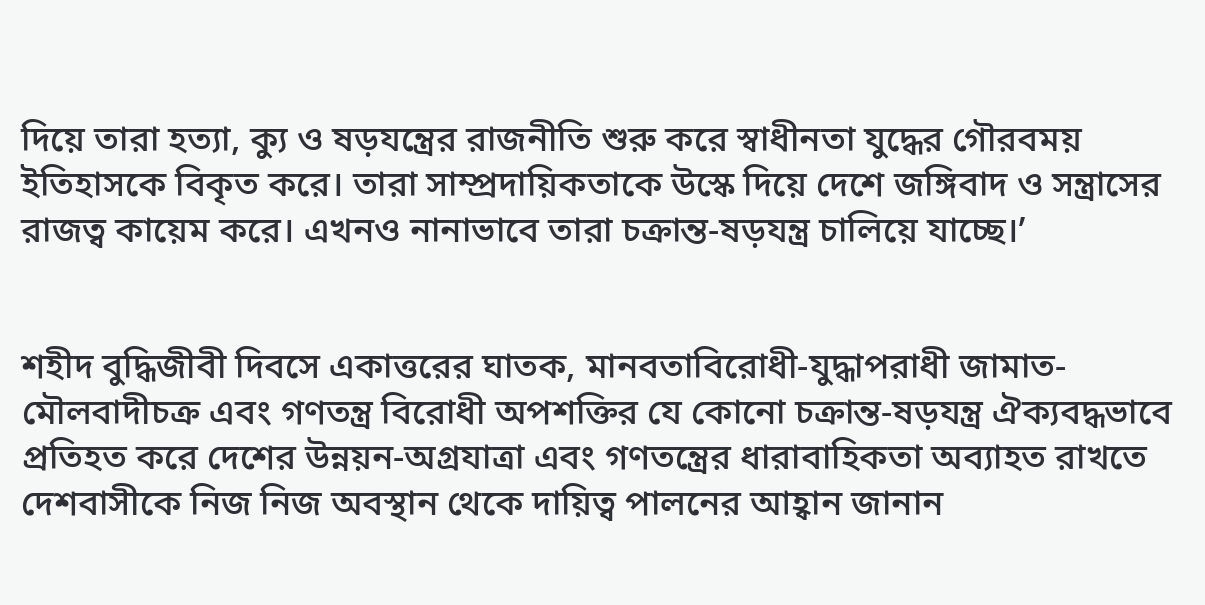দিয়ে তারা হত্যা, ক্যু ও ষড়যন্ত্রের রাজনীতি শুরু করে স্বাধীনতা যুদ্ধের গৌরবময় ইতিহাসকে বিকৃত করে। তারা সাম্প্রদায়িকতাকে উস্কে দিয়ে দেশে জঙ্গিবাদ ও সন্ত্রাসের রাজত্ব কায়েম করে। এখনও নানাভাবে তারা চক্রান্ত-ষড়যন্ত্র চালিয়ে যাচ্ছে।’


শহীদ বুদ্ধিজীবী দিবসে একাত্তরের ঘাতক, মানবতাবিরোধী-যুদ্ধাপরাধী জামাত-মৌলবাদীচক্র এবং গণতন্ত্র বিরোধী অপশক্তির যে কোনো চক্রান্ত-ষড়যন্ত্র ঐক্যবদ্ধভাবে প্রতিহত করে দেশের উন্নয়ন-অগ্রযাত্রা এবং গণতন্ত্রের ধারাবাহিকতা অব্যাহত রাখতে দেশবাসীকে নিজ নিজ অবস্থান থেকে দায়িত্ব পালনের আহ্বান জানান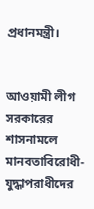প্রধানমন্ত্রী।


আওয়ামী লীগ সরকারের শাসনামলে মানবতাবিরোধী- যুদ্ধাপরাধীদের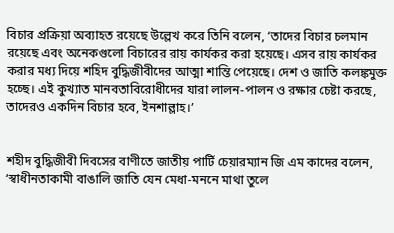বিচার প্রক্রিয়া অব্যাহত রয়েছে উল্লেখ করে তিনি বলেন, ‘তাদের বিচার চলমান রয়েছে এবং অনেকগুলো বিচারের রায় কার্যকর করা হয়েছে। এসব রায় কার্যকর করার মধ্য দিয়ে শহিদ বুদ্ধিজীবীদের আত্মা শান্তি পেয়েছে। দেশ ও জাতি কলঙ্কমুক্ত হচ্ছে। এই কুখ্যাত মানবতাবিরোধীদের যারা লালন-পালন ও রক্ষার চেষ্টা করছে, তাদেরও একদিন বিচার হবে, ইনশাল্লাহ।’


শহীদ বুদ্ধিজীবী দিবসের বাণীতে জাতীয় পার্টি চেয়ারম্যান জি এম কাদের বলেন, ‘স্বাধীনতাকামী বাঙালি জাতি যেন মেধা-মননে মাথা তুলে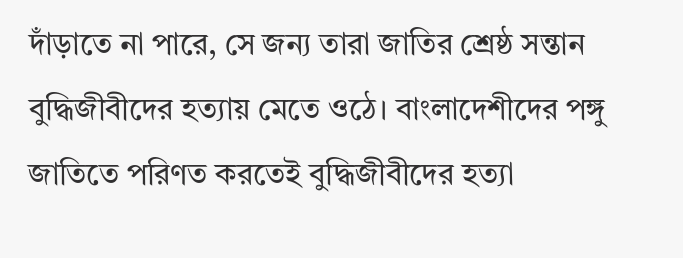দাঁড়াতে না পারে, সে জন্য তারা জাতির শ্রেষ্ঠ সন্তান বুদ্ধিজীবীদের হত্যায় মেতে ওঠে। বাংলাদেশীদের পঙ্গু জাতিতে পরিণত করতেই বুদ্ধিজীবীদের হত্যা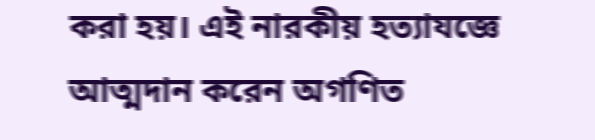করা হয়। এই নারকীয় হত্যাযজ্ঞে আত্মদান করেন অগণিত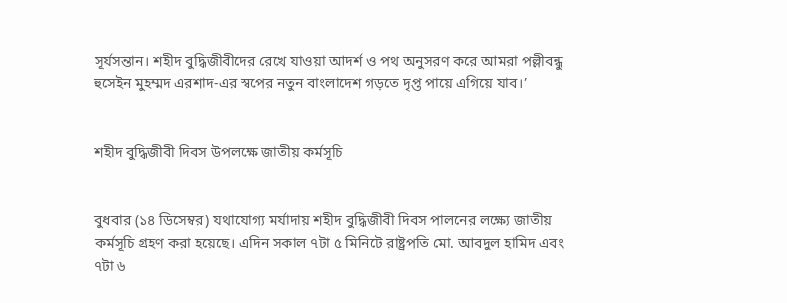সূর্যসন্তান। শহীদ বুদ্ধিজীবীদের রেখে যাওয়া আদর্শ ও পথ অনুসরণ করে আমরা পল্লীবন্ধু হুসেইন মুহম্মদ এরশাদ-এর স্বপের নতুন বাংলাদেশ গড়তে দৃপ্ত পায়ে এগিয়ে যাব।’


শহীদ বুদ্ধিজীবী দিবস উপলক্ষে জাতীয় কর্মসূচি


বুধবার (১৪ ডিসেম্বর) যথাযোগ্য মর্যাদায় শহীদ বুদ্ধিজীবী দিবস পালনের লক্ষ্যে জাতীয় কর্মসূচি গ্রহণ করা হয়েছে। এদিন সকাল ৭টা ৫ মিনিটে রাষ্ট্রপতি মো. আবদুল হামিদ এবং ৭টা ৬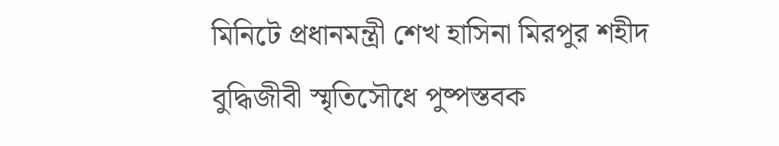মিনিটে প্রধানমন্ত্রী শেখ হাসিনা মিরপুর শহীদ বুদ্ধিজীবী স্মৃতিসৌধে পুষ্পস্তবক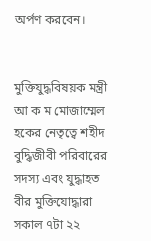অর্পণ করবেন।


মুক্তিযুদ্ধবিষয়ক মন্ত্রী আ ক ম মোজাম্মেল হকের নেতৃত্বে শহীদ বুদ্ধিজীবী পরিবারের সদস্য এবং যুদ্ধাহত বীর মুক্তিযোদ্ধারা সকাল ৭টা ২২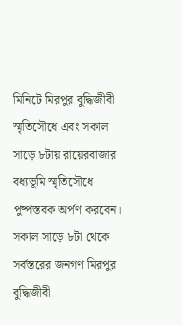মিনিটে মিরপুর বুদ্ধিজীবী স্মৃতিসৌধে এবং সকাল সাড়ে ৮টায় রায়েরবাজার বধ্যভূমি স্মৃতিসৌধে পুষ্পস্তবক অর্পণ করবেন। সকাল সাড়ে ৮টা থেকে সর্বস্তরের জনগণ মিরপুর বুদ্ধিজীবী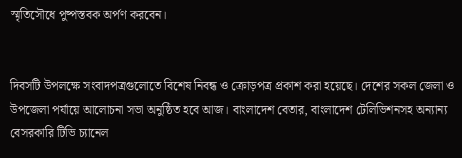স্মৃতিসৌধে পুষ্পস্তবক অর্পণ করবেন।


দিবসটি উপলক্ষে সংবাদপত্রগুলোতে বিশেষ নিবন্ধ ও ক্রোড়পত্র প্রকাশ করা হয়েছে। দেশের সকল জেলা ও উপজেলা পর্যায়ে আলোচনা সভা অনুষ্ঠিত হবে আজ। বাংলাদেশ বেতার, বাংলাদেশ টেলিভিশনসহ অন্যান্য বেসরকারি টিভি চ্যানেল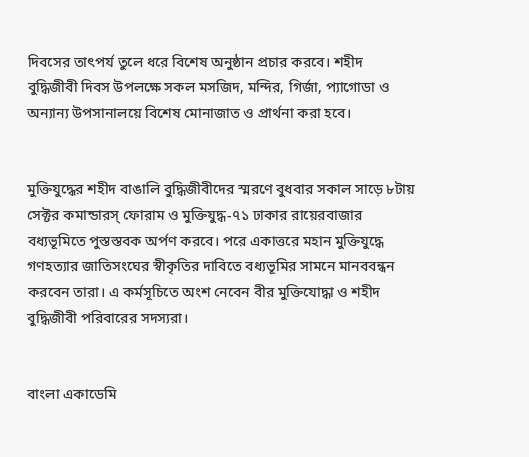দিবসের তাৎপর্য তুলে ধরে বিশেষ অনুষ্ঠান প্রচার করবে। শহীদ বুদ্ধিজীবী দিবস উপলক্ষে সকল মসজিদ, মন্দির, গির্জা, প্যাগোডা ও অন্যান্য উপসানালয়ে বিশেষ মোনাজাত ও প্রার্থনা করা হবে।


মুক্তিযুদ্ধের শহীদ বাঙালি বুদ্ধিজীবীদের স্মরণে বুধবার সকাল সাড়ে ৮টায় সেক্টর কমান্ডারস্ ফোরাম ও মুক্তিযুদ্ধ-৭১ ঢাকার রায়েরবাজার বধ্যভূমিতে পুস্তস্তবক অর্পণ করবে। পরে একাত্তরে মহান মুক্তিযুদ্ধে গণহত্যার জাতিসংঘের স্বীকৃতির দাবিতে বধ্যভূমির সামনে মানববন্ধন করবেন তারা। এ কর্মসূচিতে অংশ নেবেন বীর মুক্তিযোদ্ধা ও শহীদ বুদ্ধিজীবী পরিবারের সদস্যরা।


বাংলা একাডেমি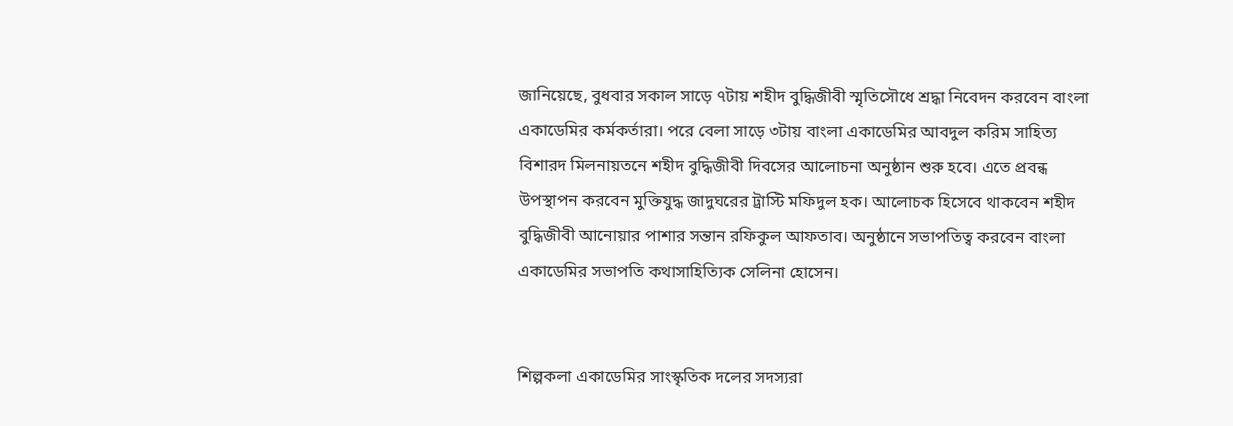জানিয়েছে, বুধবার সকাল সাড়ে ৭টায় শহীদ বুদ্ধিজীবী স্মৃতিসৌধে শ্রদ্ধা নিবেদন করবেন বাংলা একাডেমির কর্মকর্তারা। পরে বেলা সাড়ে ৩টায় বাংলা একাডেমির আবদুল করিম সাহিত্য বিশারদ মিলনায়তনে শহীদ বুদ্ধিজীবী দিবসের আলোচনা অনুষ্ঠান শুরু হবে। এতে প্রবন্ধ উপস্থাপন করবেন মুক্তিযুদ্ধ জাদুঘরের ট্রাস্টি মফিদুল হক। আলোচক হিসেবে থাকবেন শহীদ বুদ্ধিজীবী আনোয়ার পাশার সন্তান রফিকুল আফতাব। অনুষ্ঠানে সভাপতিত্ব করবেন বাংলা একাডেমির সভাপতি কথাসাহিত্যিক সেলিনা হোসেন।


শিল্পকলা একাডেমির সাংস্কৃতিক দলের সদস্যরা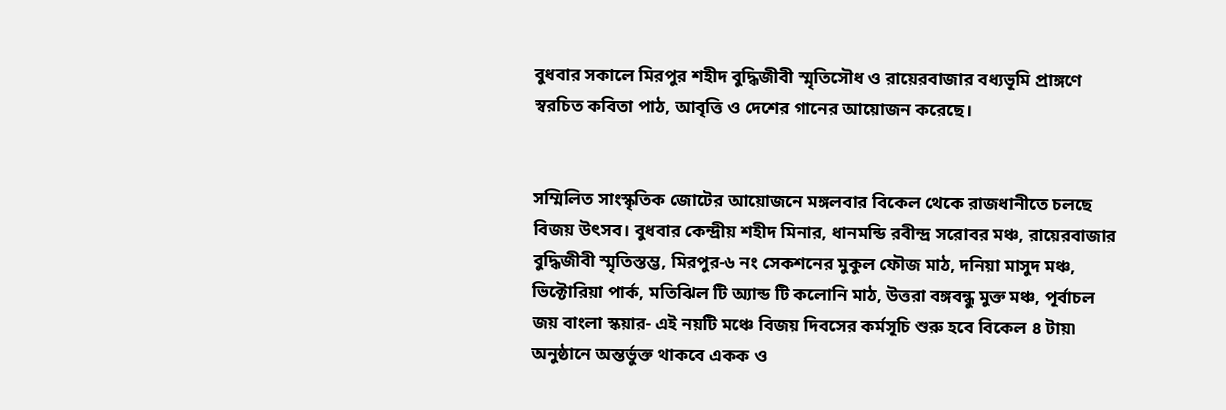বুধবার সকালে মিরপুর শহীদ বুদ্ধিজীবী স্মৃতিসৌধ ও রায়েরবাজার বধ্যভূমি প্রাঙ্গণে স্বরচিত কবিতা পাঠ, আবৃত্তি ও দেশের গানের আয়োজন করেছে।


সম্মিলিত সাংস্কৃতিক জোটের আয়োজনে মঙ্গলবার বিকেল থেকে রাজধানীতে চলছে বিজয় উৎসব। বুধবার কেন্দ্রীয় শহীদ মিনার, ধানমন্ডি রবীন্দ্র সরোবর মঞ্চ, রায়েরবাজার বুদ্ধিজীবী স্মৃতিস্তম্ভ, মিরপুর-৬ নং সেকশনের মুকুল ফৌজ মাঠ, দনিয়া মাসুদ মঞ্চ, ভিক্টোরিয়া পার্ক, মতিঝিল টি অ্যান্ড টি কলোনি মাঠ, উত্তরা বঙ্গবন্ধু মুক্ত মঞ্চ, পূর্বাচল জয় বাংলা স্কয়ার- এই নয়টি মঞ্চে বিজয় দিবসের কর্মসূচি শুরু হবে বিকেল ৪ টায়৷ অনুষ্ঠানে অন্তর্ভুক্ত থাকবে একক ও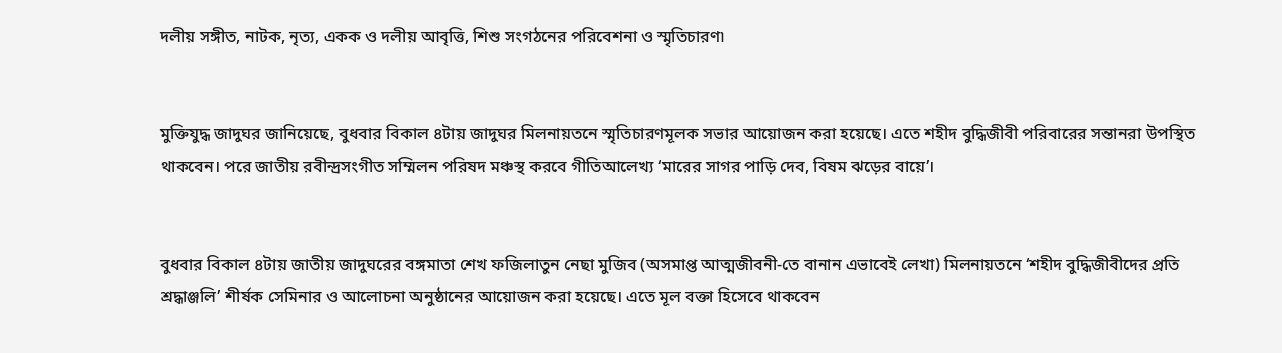দলীয় সঙ্গীত, নাটক, নৃত্য, একক ও দলীয় আবৃত্তি, শিশু সংগঠনের পরিবেশনা ও স্মৃতিচারণ৷


মুক্তিযুদ্ধ জাদুঘর জানিয়েছে, বুধবার বিকাল ৪টায় জাদুঘর মিলনায়তনে স্মৃতিচারণমূলক সভার আয়োজন করা হয়েছে। এতে শহীদ বুদ্ধিজীবী পরিবারের সন্তানরা উপস্থিত থাকবেন। পরে জাতীয় রবীন্দ্রসংগীত সম্মিলন পরিষদ মঞ্চস্থ করবে গীতিআলেখ্য ‘মারের সাগর পাড়ি দেব, বিষম ঝড়ের বায়ে’।


বুধবার বিকাল ৪টায় জাতীয় জাদুঘরের বঙ্গমাতা শেখ ফজিলাতুন নেছা মুজিব (অসমাপ্ত আত্মজীবনী-তে বানান এভাবেই লেখা) মিলনায়তনে ‘শহীদ বুদ্ধিজীবীদের প্রতি শ্রদ্ধাঞ্জলি’ শীর্ষক সেমিনার ও আলোচনা অনুষ্ঠানের আয়োজন করা হয়েছে। এতে মূল বক্তা হিসেবে থাকবেন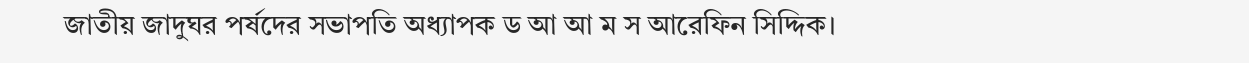জাতীয় জাদুঘর পর্ষদের সভাপতি অধ্যাপক ড আ আ ম স আরেফিন সিদ্দিক।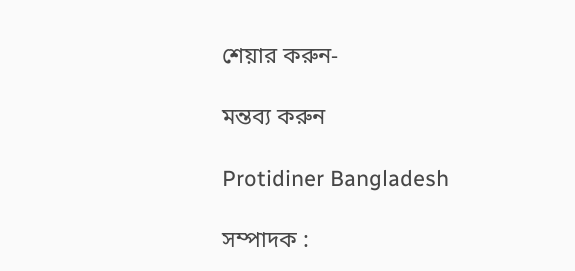শেয়ার করুন-

মন্তব্য করুন

Protidiner Bangladesh

সম্পাদক :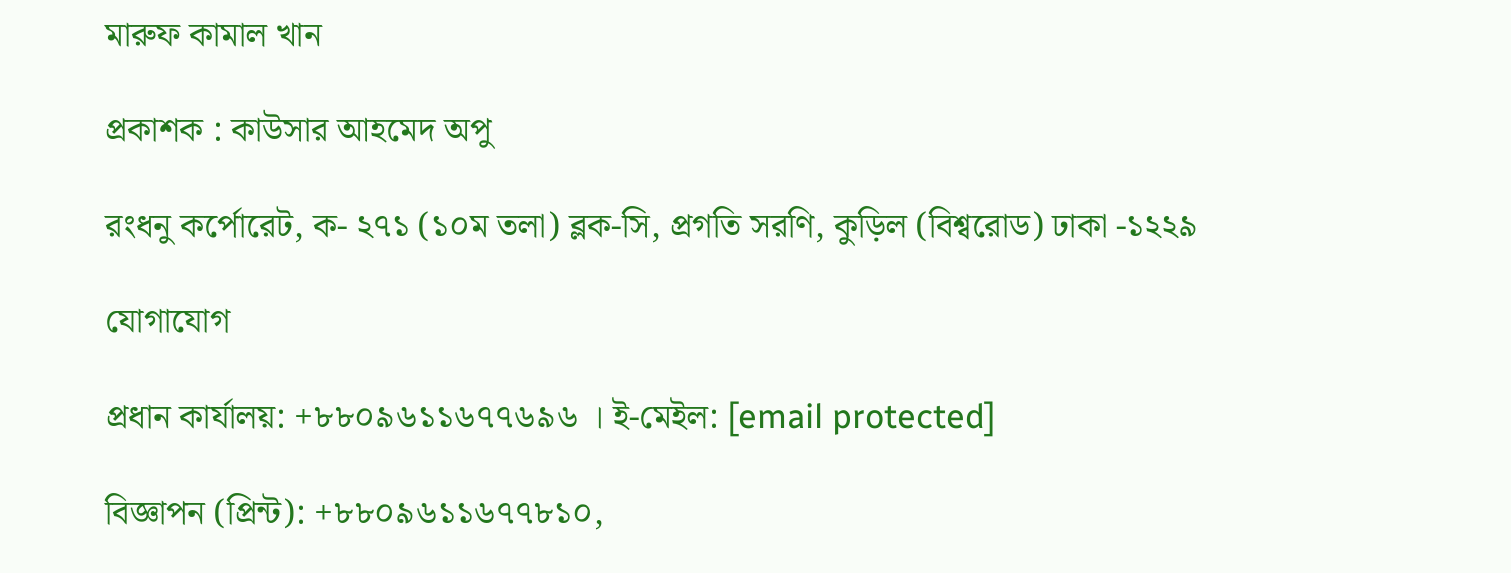মারুফ কামাল খান

প্রকাশক : কাউসার আহমেদ অপু

রংধনু কর্পোরেট, ক- ২৭১ (১০ম তলা) ব্লক-সি, প্রগতি সরণি, কুড়িল (বিশ্বরোড) ঢাকা -১২২৯

যোগাযোগ

প্রধান কার্যালয়: +৮৮০৯৬১১৬৭৭৬৯৬ । ই-মেইল: [email protected]

বিজ্ঞাপন (প্রিন্ট): +৮৮০৯৬১১৬৭৭৮১০,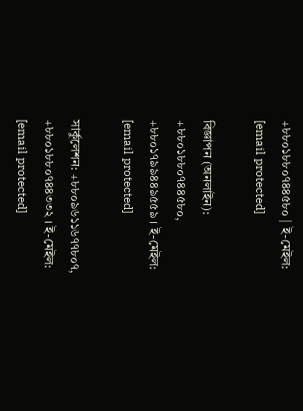+৮৮০১৮৮০৭৪৪৫৮০ | ই-মেইল: [email protected]

বিজ্ঞাপন (অনলাইন): +৮৮০১৮৮০৭৪৪৫৮০, +৮৮০১৭৯৯৪৪৯৫৫৯ । ই-মেইল: [email protected]

সার্কুলেশন: +৮৮০৯৬১১৬৭৭৮০৭, +৮৮০১৮৮০৭৪৪৩৩২ । ই-মেইল: [email protected]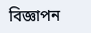বিজ্ঞাপন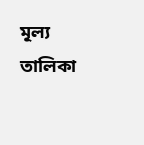মূল্য তালিকা